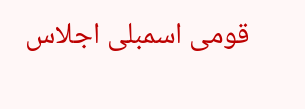قومی اسمبلی اجلاس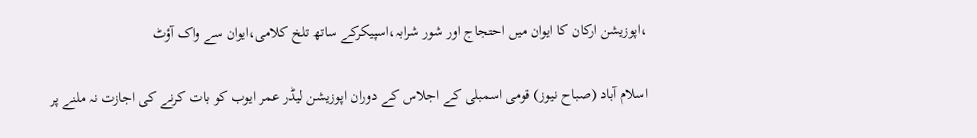،اپوزیشن ارکان کا ایوان میں احتجاج اور شور شرابہ،اسپیکرکے ساتھ تلخ کلامی،ایوان سے واک آؤٹ

اسلام آباد (صباح نیوز) قومی اسمبلی کے اجلاس کے دوران اپوزیشن لیڈر عمر ایوب کو بات کرنے کی اجازت نہ ملنے پر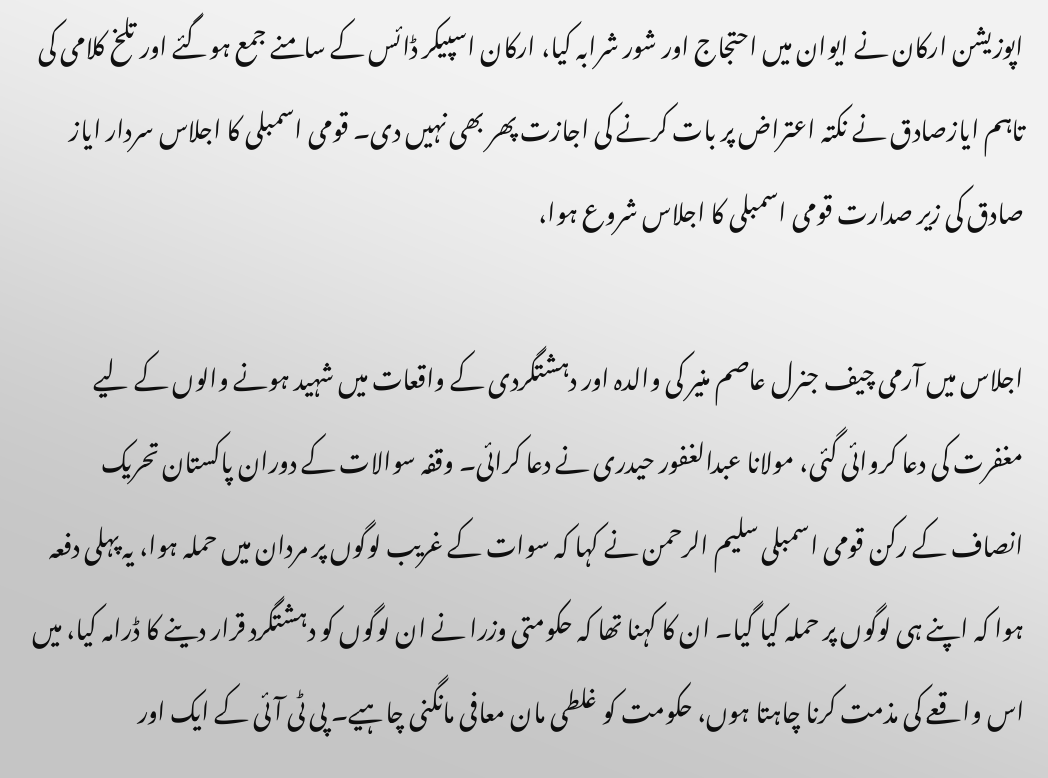اپوزیشن ارکان نے ایوان میں احتجاج اور شور شرابہ کیا، ارکان اسپیکر ڈائس کے سامنے جمع ہوگئے اور تلخ کلامی کی تاہم ایازصادق نے نکتہ اعتراض پر بات کرنے کی اجازت پھر بھی نہیں دی۔ قومی اسمبلی کا اجلاس سردار ایاز صادق کی زیر صدارت قومی اسمبلی کا اجلاس شروع ہوا،

اجلاس میں آرمی چیف جنرل عاصم منیر کی والدہ اور دہشتگردی کے واقعات میں شہید ہونے والوں کے لیے مغفرت کی دعا کروائی گئی، مولانا عبدالغفور حیدری نے دعا کرائی۔ وقفہ سوالات کے دوران پاکستان تحریک انصاف کے رکن قومی اسمبلی سلیم الرحمن نے کہا کہ سوات کے غریب لوگوں پر مردان میں حملہ ہوا، یہ پہلی دفعہ ہوا کہ اپنے ہی لوگوں پر حملہ کیا گیا۔ ان کا کہنا تھا کہ حکومتی وزرا نے ان لوگوں کو دہشتگرد قرار دینے کا ڈرامہ کیا، میں اس واقعے کی مذمت کرنا چاہتا ہوں، حکومت کو غلطی مان معافی مانگنی چاہیے۔ پی ٹی آئی کے ایک اور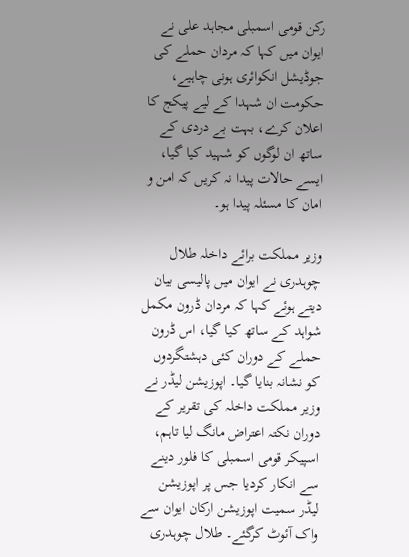رکن قومی اسمبلی مجاہد علی نے ایوان میں کہا کہ مردان حملے کی جوڈیشل انکوائری ہونی چاہیے، حکومت ان شہدا کے لیے پیکج کا اعلان کرے، بہت بے دردی کے ساتھ ان لوگوں کو شہید کیا گیا، ایسے حالات پیدا نہ کریں کہ امن و امان کا مسئلہ پیدا ہو۔

وزیر مملکت برائے داخلہ طلال چوہدری نے ایوان میں پالیسی بیان دیتے ہوئے کہا کہ مردان ڈرون مکمل شواہد کے ساتھ کیا گیا، اس ڈرون حملے کے دوران کئی دہشتگردوں کو نشانہ بنایا گیا۔ اپوزیشن لیڈر نے وزیر مملکت داخلہ کی تقریر کے دوران نکتہ اعتراض مانگ لیا تاہم، اسپیکر قومی اسمبلی کا فلور دینے سے انکار کردیا جس پر اپوزیشن لیڈر سمیت اپوزیشن ارکان ایوان سے واک آئوٹ کرگئے۔ طلال چوہدری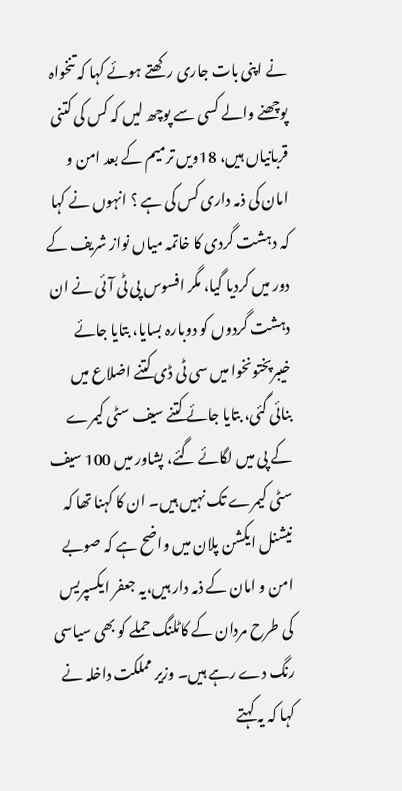نے اپنی بات جاری رکھتے ہوئے کہا کہ تنخواہ پوچھنے والے کسی سے پوچھ لیں کہ کس کی کتنی قربانیاں ہیں، 18ویں ترمیم کے بعد امن و امان کی ذمہ داری کس کی ہے ؟ انہوں نے کہا کہ دہشت گردی کا خاتمہ میاں نواز شریف کے دور میں کردیا گیا، مگر افسوس پی ٹی آئی نے ان دہشت گردوں کو دوبارہ بسایا، بتایا جائے خیبرپختونخوا میں سی ٹی ڈی کتنے اضلاع میں بنائی گئی، بتایا جائے کتنے سیف سٹی کیمرے کے پی میں لگائے گئے، پشاور میں 100 سیف سٹی کیمرے تک نہیں ہیں۔ ان کا کہنا تھا کہ نیشنل ایکشن پلان میں واضح ہے کہ صوبے امن و امان کے ذمہ دار ہیں،یہ جعفر ایکسپریس کی طرح مردان کے کاٹلنگ حملے کو بھی سیاسی رنگ دے رہے ہیں۔ وزیر مملکت داخلہ نے کہا کہ یہ کہتے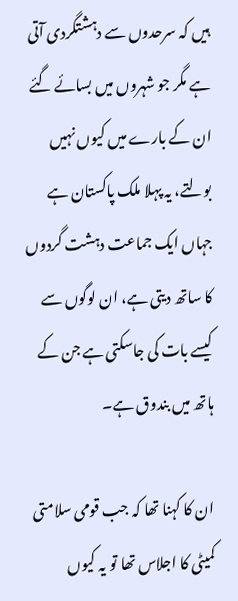ہیں کہ سرحدوں سے دہشتگردی آتی ہے مگر جو شہروں میں بسائے گئے ان کے بارے میں کیوں نہیں بولتے، یہ پہلا ملک پاکستان ہے جہاں ایک جماعت دہشت گردوں کا ساتھ دیتی ہے، ان لوگوں سے کیسے بات کی جاسکتی ہے جن کے ہاتھ میں بندوق ہے۔

ان کا کہنا تھا کہ جب قومی سلامتی کمیٹی کا اجلاس تھا تو یہ کیوں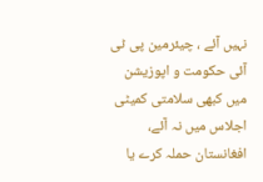نہیں آئے ، چیئرمین پی ٹی آئی حکومت و اپوزیشن میں کبھی سلامتی کمیٹی اجلاس میں نہ آئے، افغانستان حملہ کرے یا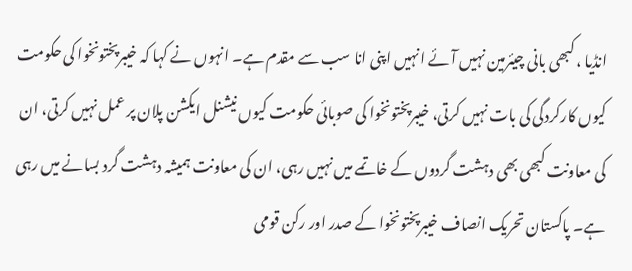انڈیا ، کبھی بانی چیئرمین نہیں آئے انہیں اپنی انا سب سے مقدم ہے۔ انہوں نے کہا کہ خیبرپختونخوا کی حکومت کیوں کارکردگی کی بات نہیں کرتی، خیبرپختونخوا کی صوبائی حکومت کیوں نیشنل ایکشن پلان پر عمل نہیں کرتی، ان کی معاونت کبھی بھی دہشت گردوں کے خاتمے میں نہیں رہی، ان کی معاونت ہمیشہ دہشت گرد بسانے میں رہی ہے۔ پاکستان تحریک انصاف خیبرپختونخوا کے صدر اور رکن قومی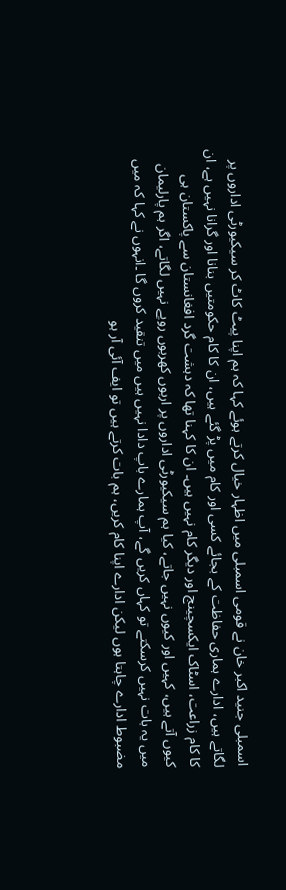اسمبلی جنید اکبر خان نے قومی اسمبلی میں اظہار خیال کرتے ہوئے کہا کہ ہم اپنا پیٹ کاٹ کر سیکیورٹی اداروں پر لگاتے ہیں، ادارے ہماری حفاظت کے بجائے کسی اور کام میں پڑ گئے ہیں، ان کا کام حکومتیں بنانا اور گرانا نہیں ہے، ان کا کام زراعت، اسٹاک ایکسچینج اور دیگر کام نہیں ہیں۔ ان کا کہنا تھا کہ دہشت گرد افغانستان سے پاکستان ہی کیوں آتے ہیں، کہیں اور کیوں نہیں جاتے، کیا ہم سیکیورٹی اداروں پر اربوں کھربوں روپے نہیں لگاتے، اگر ہم پارلیمان میں یہ بات نہیں کرسکتے تو کہاں کریں گے، آپ ہمارے باپ دادا نہیں ہیں میں تنقید کروں گا ۔انہوں نے کہا کہ میں مضبوط ادارے چاہتا ہوں لیکن ادارے اپنا کام کریں، ہم بات کرتے ہیں تو ایف آئی آر ہو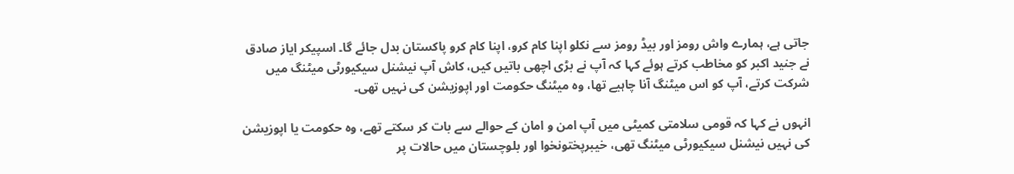جاتی ہے، ہمارے واش رومز اور بیڈ رومز سے نکلو اپنا کام کرو، اپنا کام کرو پاکستان بدل جائے گا۔ اسپیکر ایاز صادق نے جنید اکبر کو مخاطب کرتے ہوئے کہا کہ آپ نے بڑی اچھی باتیں کیں، کاش آپ نیشنل سیکیورٹی میٹنگ میں شرکت کرتے، آپ کو اس میٹنگ آنا چاہیے تھا، وہ میٹنگ حکومت اور اپوزیشن کی نہیں تھی۔

انہوں نے کہا کہ قومی سلامتی کمیٹی میں آپ امن و امان کے حوالے سے بات کر سکتے تھے، وہ حکومت یا اپوزیشن کی نہیں نیشنل سیکیورٹی میٹنگ تھی، خیبرپختونخوا اور بلوچستان میں حالات پر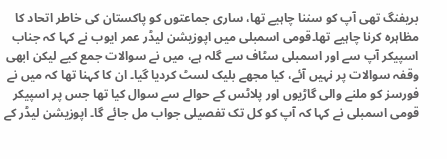بریفنگ تھی آپ کو سننا چاہیے تھا، ساری جماعتوں کو پاکستان کی خاطر اتحاد کا مظاہرہ کرنا چاہیے تھا۔قومی اسمبلی میں اپوزیشن لیڈر عمر ایوب نے کہا کہ جناب اسپیکر آپ سے اور اسمبلی سٹاف سے گلہ ہے، میں نے سوالات جمع کیے لیکن ابھی وقفہ سوالات پر نہیں آئے، کیا مجھے بلیک لسٹ کردیا گیا۔ ان کا کہنا تھا کہ میں نے فورسز کو ملنے والی گاڑیوں اور پلاٹس کے حوالے سے سوال کیا تھا جس پر اسپیکر قومی اسمبلی نے کہا کہ آپ کو کل تک تفصیلی جواب مل جائے گا۔ اپوزیشن لیڈر کے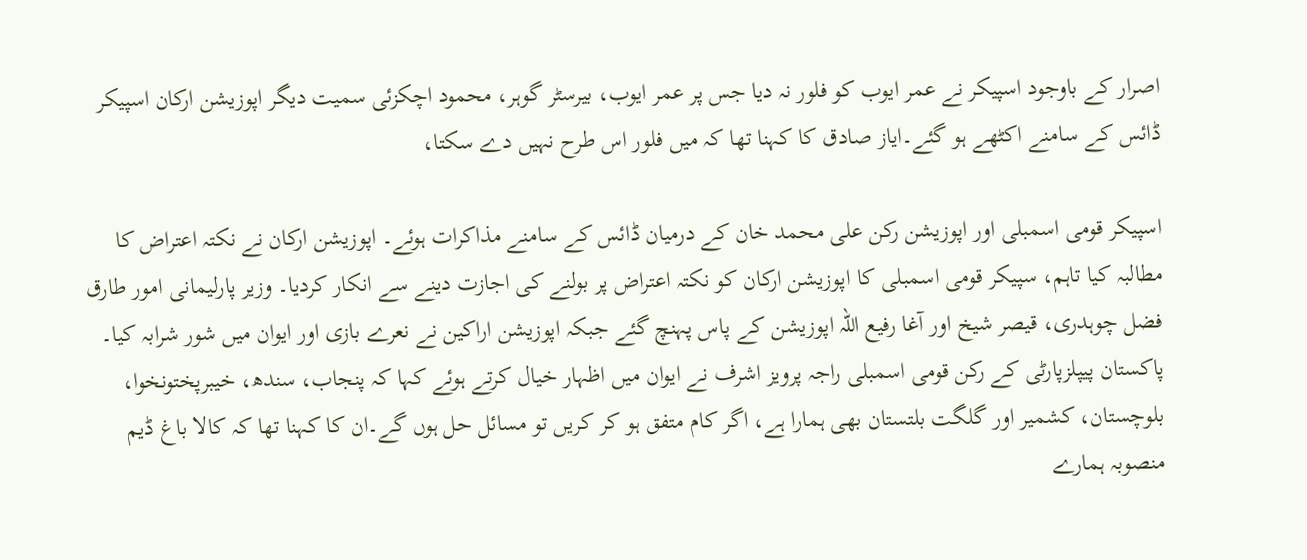اصرار کے باوجود اسپیکر نے عمر ایوب کو فلور نہ دیا جس پر عمر ایوب، بیرسٹر گوہر، محمود اچکزئی سمیت دیگر اپوزیشن ارکان اسپیکر ڈائس کے سامنے اکٹھے ہو گئے۔ایاز صادق کا کہنا تھا کہ میں فلور اس طرح نہیں دے سکتا،

اسپیکر قومی اسمبلی اور اپوزیشن رکن علی محمد خان کے درمیان ڈائس کے سامنے مذاکرات ہوئے۔ اپوزیشن ارکان نے نکتہ اعتراض کا مطالبہ کیا تاہم، سپیکر قومی اسمبلی کا اپوزیشن ارکان کو نکتہ اعتراض پر بولنے کی اجازت دینے سے انکار کردیا۔ وزیر پارلیمانی امور طارق فضل چوہدری، قیصر شیخ اور آغا رفیع اللہ اپوزیشن کے پاس پہنچ گئے جبکہ اپوزیشن اراکین نے نعرے بازی اور ایوان میں شور شرابہ کیا۔ پاکستان پیپلزپارٹی کے رکن قومی اسمبلی راجہ پرویز اشرف نے ایوان میں اظہار خیال کرتے ہوئے کہا کہ پنجاب، سندھ، خیبرپختونخوا، بلوچستان، کشمیر اور گلگت بلتستان بھی ہمارا ہے، اگر کام متفق ہو کر کریں تو مسائل حل ہوں گے۔ان کا کہنا تھا کہ کالا باغ ڈیم منصوبہ ہمارے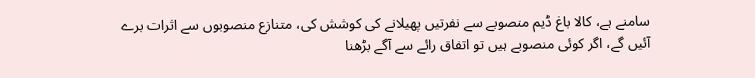سامنے ہے، کالا باغ ڈیم منصوبے سے نفرتیں پھیلانے کی کوشش کی، متنازع منصوبوں سے اثرات برے آئیں گے، اگر کوئی منصوبے ہیں تو اتفاق رائے سے آگے بڑھنا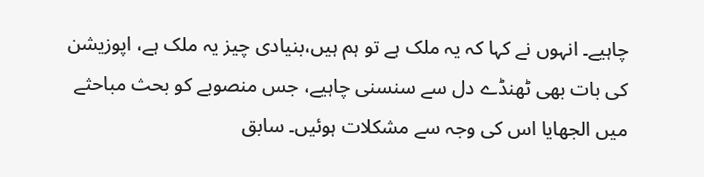چاہیے۔ انہوں نے کہا کہ یہ ملک ہے تو ہم ہیں،بنیادی چیز یہ ملک ہے، اپوزیشن کی بات بھی ٹھنڈے دل سے سنسنی چاہیے، جس منصوبے کو بحث مباحثے میں الجھایا اس کی وجہ سے مشکلات ہوئیں۔ سابق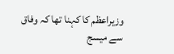وزیراعظم کا کہنا تھا کہ وفاق سے میسج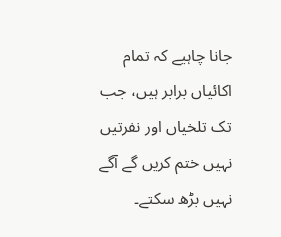جانا چاہیے کہ تمام اکائیاں برابر ہیں، جب تک تلخیاں اور نفرتیں نہیں ختم کریں گے آگے نہیں بڑھ سکتے۔